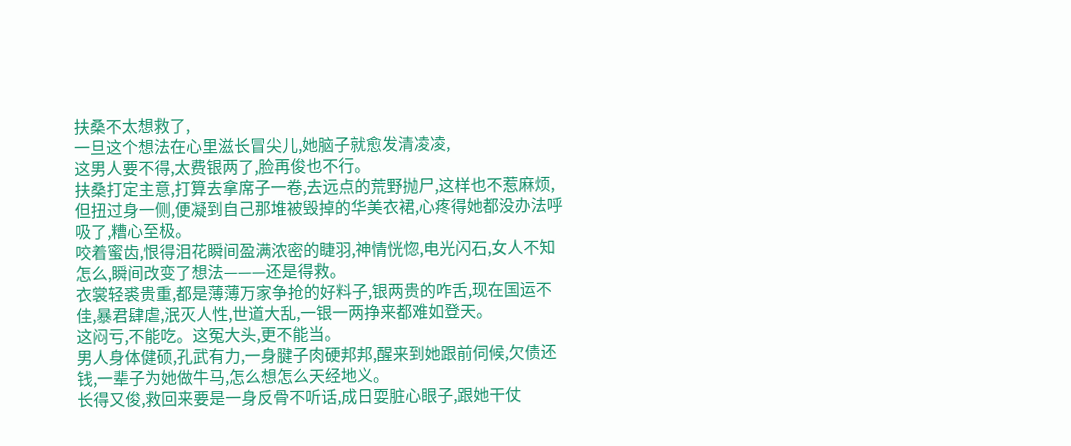扶桑不太想救了,
一旦这个想法在心里滋长冒尖儿,她脑子就愈发清凌凌,
这男人要不得,太费银两了,脸再俊也不行。
扶桑打定主意,打算去拿席子一卷,去远点的荒野抛尸,这样也不惹麻烦,但扭过身一侧,便凝到自己那堆被毁掉的华美衣裙,心疼得她都没办法呼吸了,糟心至极。
咬着蜜齿,恨得泪花瞬间盈满浓密的睫羽,神情恍惚,电光闪石,女人不知怎么,瞬间改变了想法———还是得救。
衣裳轻裘贵重,都是薄薄万家争抢的好料子,银两贵的咋舌,现在国运不佳,暴君肆虐,泯灭人性,世道大乱,一银一两挣来都难如登天。
这闷亏,不能吃。这冤大头,更不能当。
男人身体健硕,孔武有力,一身腱子肉硬邦邦,醒来到她跟前伺候,欠债还钱,一辈子为她做牛马,怎么想怎么天经地义。
长得又俊,救回来要是一身反骨不听话,成日耍脏心眼子,跟她干仗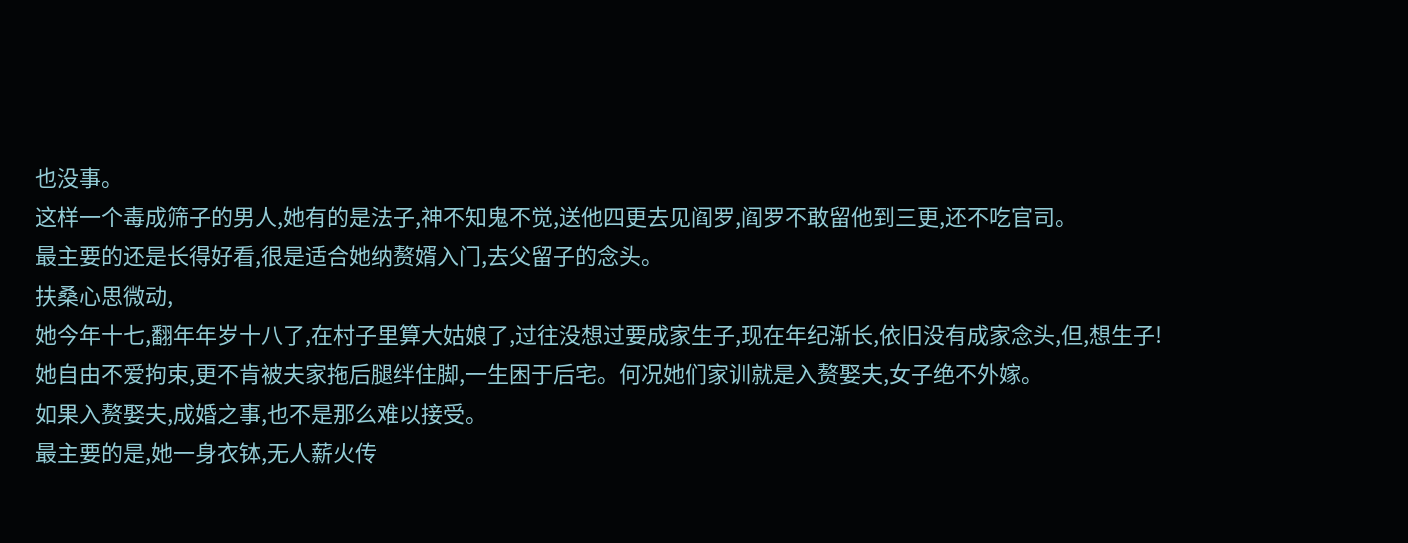也没事。
这样一个毒成筛子的男人,她有的是法子,神不知鬼不觉,送他四更去见阎罗,阎罗不敢留他到三更,还不吃官司。
最主要的还是长得好看,很是适合她纳赘婿入门,去父留子的念头。
扶桑心思微动,
她今年十七,翻年年岁十八了,在村子里算大姑娘了,过往没想过要成家生子,现在年纪渐长,依旧没有成家念头,但,想生子!
她自由不爱拘束,更不肯被夫家拖后腿绊住脚,一生困于后宅。何况她们家训就是入赘娶夫,女子绝不外嫁。
如果入赘娶夫,成婚之事,也不是那么难以接受。
最主要的是,她一身衣钵,无人薪火传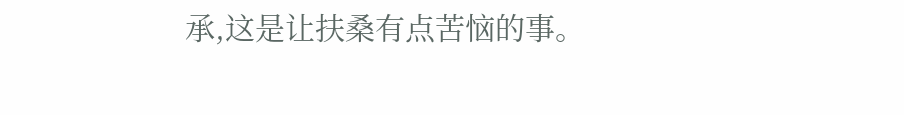承,这是让扶桑有点苦恼的事。